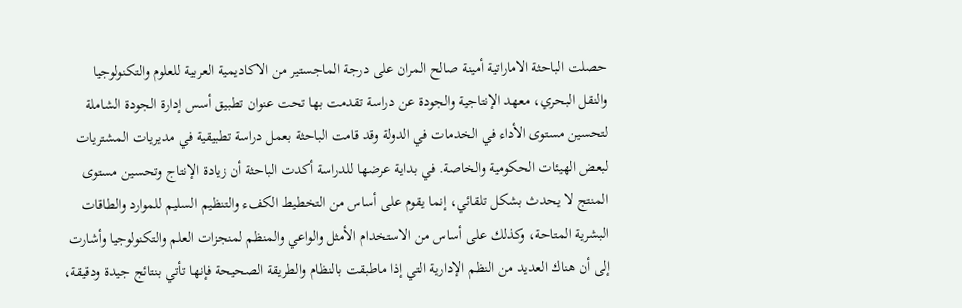حصلت الباحثة الاماراتية أمينة صالح المران على درجة الماجستير من الاكاديمية العربية للعلوم والتكنولوجيا والنقل البحري، معهد الإنتاجية والجودة عن دراسة تقدمت بها تحت عنوان تطبيق أسس إدارة الجودة الشاملة لتحسين مستوى الأداء في الخدمات في الدولة وقد قامت الباحثة بعمل دراسة تطبيقية في مديريات المشتريات لبعض الهيئات الحكومية والخاصة. في بداية عرضها للدراسة أكدت الباحثة أن زيادة الإنتاج وتحسين مستوى المنتج لا يحدث بشكل تلقائي، إنما يقوم على أساس من التخطيط الكفء والتنظيم السليم للموارد والطاقات البشرية المتاحة، وكذلك على أساس من الاستخدام الأمثل والواعي والمنظم لمنجزات العلم والتكنولوجيا وأشارت إلى أن هناك العديد من النظم الإدارية التي إذا ماطبقت بالنظام والطريقة الصحيحة فإنها تأتي بنتائج جيدة ودقيقة،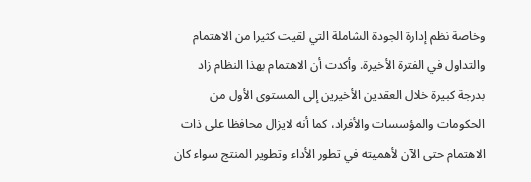وخاصة نظم إدارة الجودة الشاملة التي لقيت كثيرا من الاهتمام والتداول في الفترة الأخيرة. وأكدت أن الاهتمام بهذا النظام زاد بدرجة كبيرة خلال العقدين الأخيرين إلى المستوى الأول من الحكومات والمؤسسات والأفراد، كما أنه لايزال محافظا على ذات الاهتمام حتى الآن لأهميته في تطور الأداء وتطوير المنتج سواء كان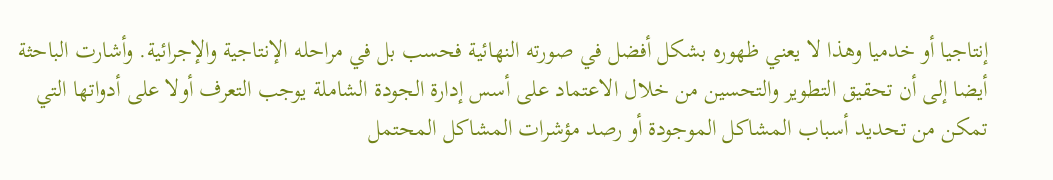إنتاجيا أو خدميا وهذا لا يعني ظهوره بشكل أفضل في صورته النهائية فحسب بل في مراحله الإنتاجية والإجرائية. وأشارت الباحثة أيضا إلى أن تحقيق التطوير والتحسين من خلال الاعتماد على أسس إدارة الجودة الشاملة يوجب التعرف أولا على أدواتها التي تمكن من تحديد أسباب المشاكل الموجودة أو رصد مؤشرات المشاكل المحتمل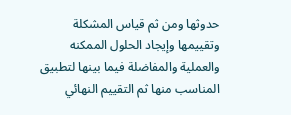حدوثها ومن ثم قياس المشكلة وتقييمها وإيجاد الحلول الممكنه والعملية والمفاضلة فيما بينها لتطبيق المناسب منها ثم التقييم النهائي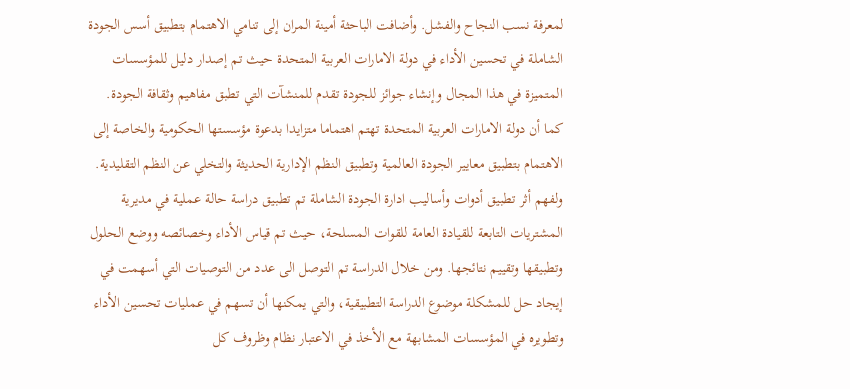لمعرفة نسب النجاح والفشل. وأضافت الباحثة أمينة المران إلى تنامي الاهتمام بتطبيق أسس الجودة الشاملة في تحسين الأداء في دولة الامارات العربية المتحدة حيث تم إصدار دليل للمؤسسات المتميزة في هذا المجال وإنشاء جوائز للجودة تقدم للمنشآت التي تطبق مفاهيم وثقافة الجودة. كما أن دولة الامارات العربية المتحدة تهتم اهتماما متزايدا بدعوة مؤسستها الحكومية والخاصة إلى الاهتمام بتطبيق معايير الجودة العالمية وتطبيق النظم الإدارية الحديثة والتخلي عن النظم التقليدية. ولفهم أثر تطبيق أدوات وأساليب ادارة الجودة الشاملة تم تطبيق دراسة حالة عملية في مديرية المشتريات التابعة للقيادة العامة للقوات المسلحة، حيث تم قياس الأداء وخصائصه ووضع الحلول وتطبيقها وتقييم نتائجها. ومن خلال الدراسة تم التوصل الى عدد من التوصيات التي أسهمت في إيجاد حل للمشكلة موضوع الدراسة التطبيقية، والتي يمكنها أن تسهم في عمليات تحسين الأداء وتطويره في المؤسسات المشابهة مع الأخذ في الاعتبار نظام وظروف كل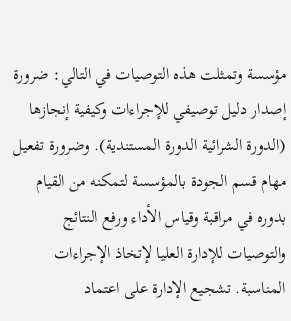مؤسسة وتمثلت هذه التوصيات في التالي: ضرورة إصدار دليل توصيفي للإجراءات وكيفية إنجازها (الدورة الشرائية الدورة المستندية). وضرورة تفعيل مهام قسم الجودة بالمؤسسة لتمكنه من القيام بدوره في مراقبة وقياس الأداء ورفع النتائج والتوصيات للإدارة العليا لإتخاذ الإجراءات المناسبة. تشجيع الإدارة على اعتماد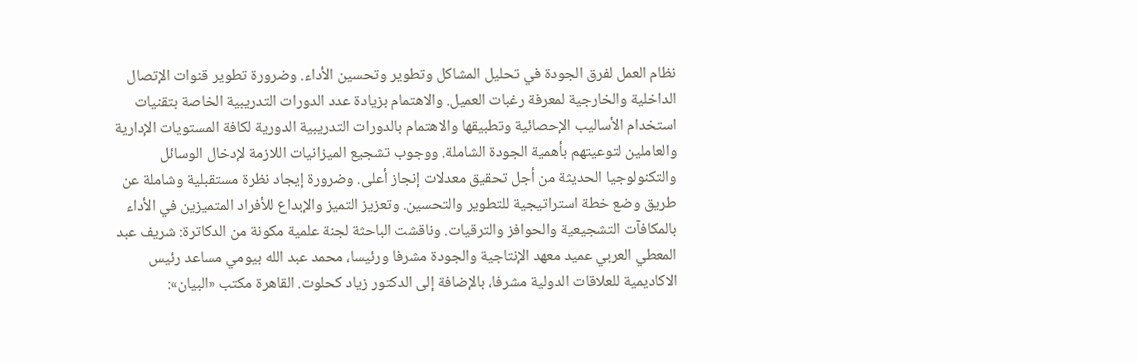نظام العمل لفرق الجودة في تحليل المشاكل وتطوير وتحسين الأداء. وضرورة تطوير قنوات الإتصال الداخلية والخارجية لمعرفة رغبات العميل. والاهتمام بزيادة عدد الدورات التدريبية الخاصة بتقنيات استخدام الأساليب الإحصائية وتطبيقها والاهتمام بالدورات التدريبية الدورية لكافة المستويات الإدارية والعاملين لتوعيتهم بأهمية الجودة الشاملة. ووجوب تشجيع الميزانيات اللازمة لإدخال الوسائل والتكنولوجيا الحديثة من أجل تحقيق معدلات إنجاز أعلى. وضرورة إيجاد نظرة مستقبلية وشاملة عن طريق وضع خطة استراتيجية للتطوير والتحسين. وتعزيز التميز والإبداع للأفراد المتميزين في الأداء بالمكافآت التشجيعية والحوافز والترقيات. وناقشت الباحثة لجنة علمية مكونة من الدكاترة: شريف عبد المعطي العربي عميد معهد الإنتاجية والجودة مشرفا ورئيسا، محمد عبد الله بيومي مساعد رئيس الاكاديمية للعلاقات الدولية مشرفا، بالإضافة إلى الدكتور زياد كحلوت. القاهرة مكتب «البيان»: